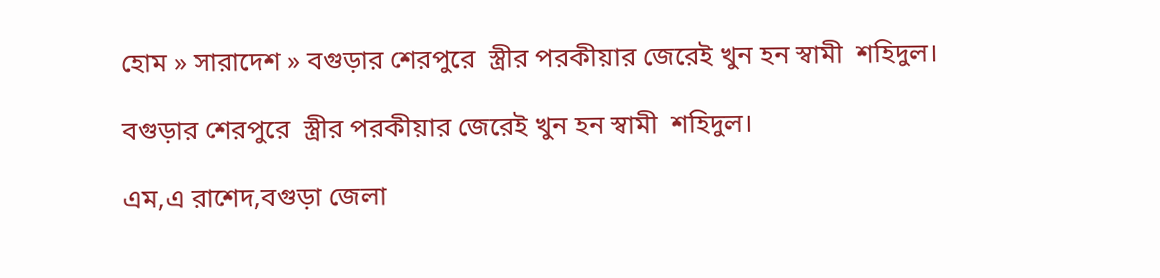হোম » সারাদেশ » বগুড়ার শেরপুরে  স্ত্রীর পরকীয়ার জেরেই খুন হন স্বামী  শহিদুল।

বগুড়ার শেরপুরে  স্ত্রীর পরকীয়ার জেরেই খুন হন স্বামী  শহিদুল।

এম,এ রাশেদ,বগুড়া জেলা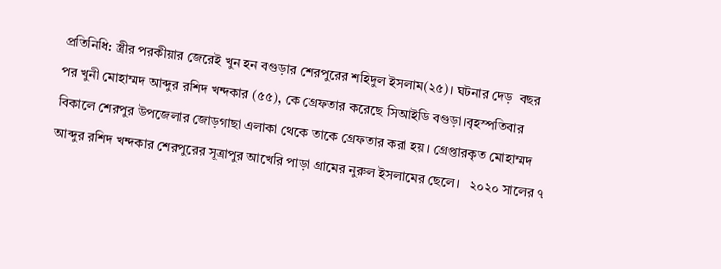প্রতিনিধি: স্ত্রীর পরকীয়ার জেরেই খুন হন বগুড়ার শেরপুরের শহিদুল ইসলাম(২৫)। ঘটনার দেড়  বছর পর খুনী মোহাম্মদ আব্দুর রশিদ খন্দকার (৫৫), কে গ্রেফতার করেছে সিআইডি বগুড়া।বৃহস্পতিবার বিকালে শেরপুর উপজেলার জোড়গাছা এলাকা থেকে তাকে গ্রেফতার করা হয়। গ্রেপ্তারকৃত মোহাম্মদ আব্দুর রশিদ খন্দকার শেরপুরের সূত্রাপুর আখেরি পাড়া গ্রামের নুরুল ইসলামের ছেলে।   ২০২০ সালের ৭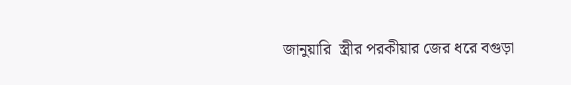জানুয়ারি  স্ত্রীর পরকীয়ার জের ধরে বগুড়া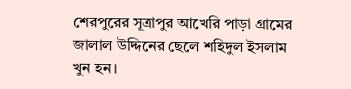শেরপুরের সূত্রাপুর আখেরি পাড়া গ্রামের জালাল উদ্দিনের ছেলে শহিদুল ইসলাম খুন হন।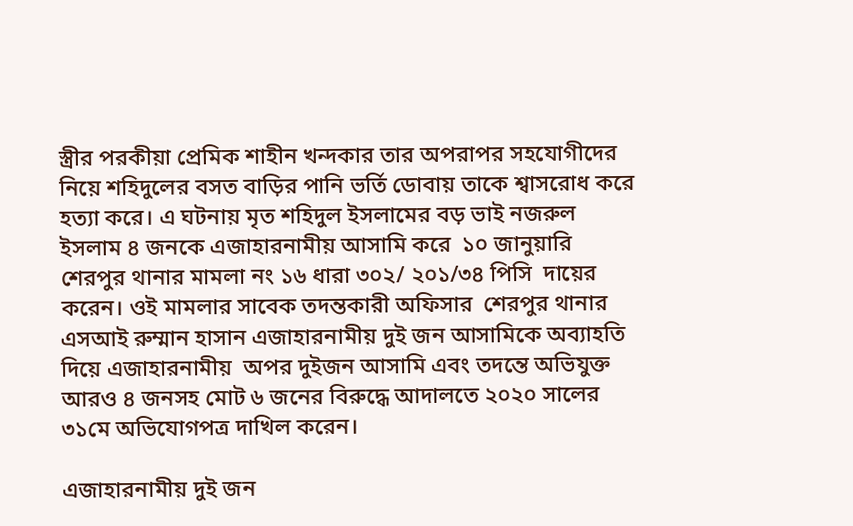স্ত্রীর পরকীয়া প্রেমিক শাহীন খন্দকার তার অপরাপর সহযোগীদের নিয়ে শহিদুলের বসত বাড়ির পানি ভর্তি ডোবায় তাকে শ্বাসরোধ করে হত্যা করে। এ ঘটনায় মৃত শহিদুল ইসলামের বড় ভাই নজরুল ইসলাম ৪ জনকে এজাহারনামীয় আসামি করে  ১০ জানুয়ারি শেরপুর থানার মামলা নং ১৬ ধারা ৩০২/ ২০১/৩৪ পিসি  দায়ের করেন। ওই মামলার সাবেক তদন্তকারী অফিসার  শেরপুর থানার এসআই রুম্মান হাসান এজাহারনামীয় দুই জন আসামিকে অব্যাহতি দিয়ে এজাহারনামীয়  অপর দুইজন আসামি এবং তদন্তে অভিযুক্ত আরও ৪ জনসহ মোট ৬ জনের বিরুদ্ধে আদালতে ২০২০ সালের ৩১মে অভিযোগপত্র দাখিল করেন।

এজাহারনামীয় দুই জন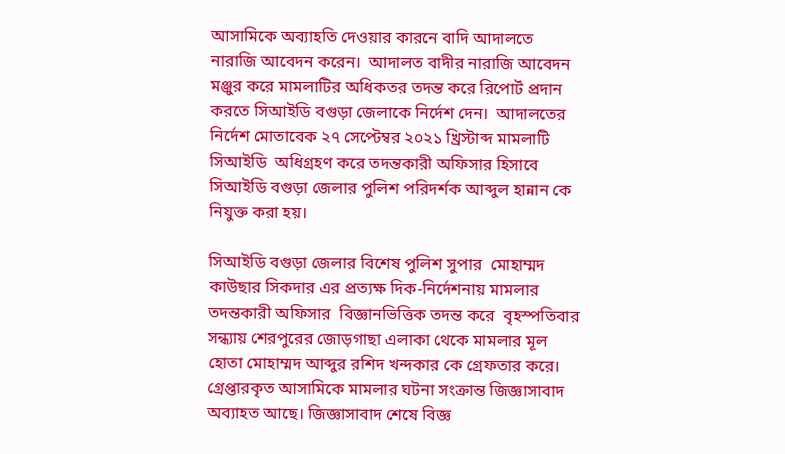আসামিকে অব্যাহতি দেওয়ার কারনে বাদি আদালতে নারাজি আবেদন করেন।  আদালত বাদীর নারাজি আবেদন মঞ্জুর করে মামলাটির অধিকতর তদন্ত করে রিপোর্ট প্রদান করতে সিআইডি বগুড়া জেলাকে নির্দেশ দেন।  আদালতের নির্দেশ মোতাবেক ২৭ সেপ্টেম্বর ২০২১ খ্রিস্টাব্দ মামলাটি সিআইডি  অধিগ্রহণ করে তদন্তকারী অফিসার হিসাবে সিআইডি বগুড়া জেলার পুলিশ পরিদর্শক আব্দুল হান্নান কে নিযুক্ত করা হয়।

সিআইডি বগুড়া জেলার বিশেষ পুলিশ সুপার  মোহাম্মদ কাউছার সিকদার এর প্রত্যক্ষ দিক-নির্দেশনায় মামলার তদন্তকারী অফিসার  বিজ্ঞানভিত্তিক তদন্ত করে  বৃহস্পতিবার সন্ধ্যায় শেরপুরের জোড়গাছা এলাকা থেকে মামলার মূল হোতা মোহাম্মদ আব্দুর রশিদ খন্দকার কে গ্রেফতার করে।  গ্রেপ্তারকৃত আসামিকে মামলার ঘটনা সংক্রান্ত জিজ্ঞাসাবাদ অব্যাহত আছে। জিজ্ঞাসাবাদ শেষে বিজ্ঞ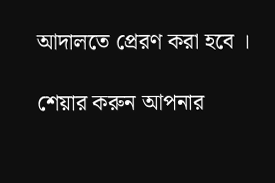আদালতে প্রেরণ করা হবে ।

শেয়ার করুন আপনার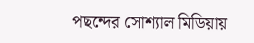পছন্দের সোশ্যাল মিডিয়ায়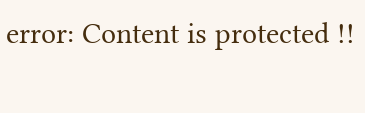error: Content is protected !!